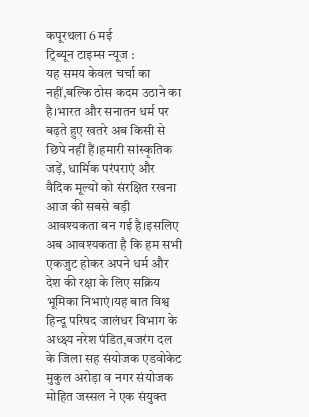कपूरथला 6 मई
ट्रिब्यून टाइम्स न्यूज :
यह समय केवल चर्चा का नहीं,बल्कि ठोस कदम उठाने का है।भारत और सनातन धर्म पर बढ़ते हुए खतरे अब किसी से छिपे नहीं हैं।हमारी सांस्कृतिक जड़ें, धार्मिक परंपराएं और वैदिक मूल्यों को संरक्षित रखना आज की सबसे बड़ी आवश्यकता बन गई है।इसलिए अब आवश्यकता है कि हम सभी एकजुट होकर अपने धर्म और देश की रक्षा के लिए सक्रिय भूमिका निभाएं।यह बात विश्व हिन्दू परिषद जालंधर विभाग के अध्क्ष्य नरेश पंडित,बजरंग दल के जिला सह संयोजक एडवोकेट मुकुल अरोड़ा व नगर संयोजक मोहित जस्सल ने एक संयुक्त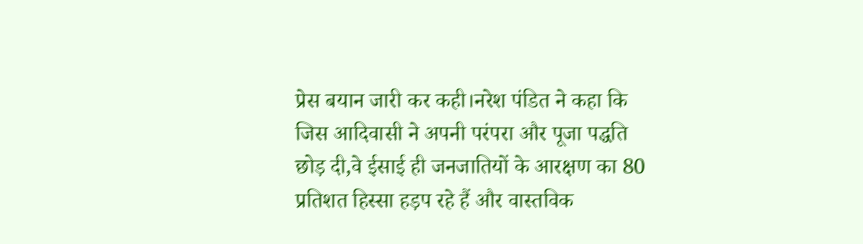प्रेस बयान जारी कर कही।नरेश पंडित ने कहा कि जिस आदिवासी ने अपनी परंपरा और पूजा पद्धति छोड़ दी,वे ईसाई ही जनजातियों के आरक्षण का 80 प्रतिशत हिस्सा हड़प रहे हैं और वास्तविक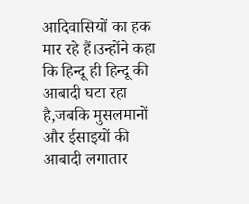आदिवासियों का हक मार रहे हैं।उन्होंने कहा कि हिन्दू ही हिन्दू की आबादी घटा रहा है,जबकि मुसलमानों और ईसाइयों की आबादी लगातार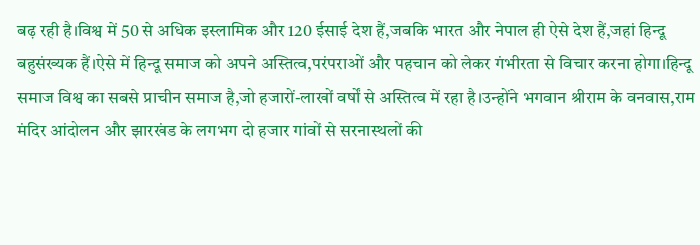बढ़ रही है।विश्व में 50 से अधिक इस्लामिक और 120 ईसाई देश हैं,जबकि भारत और नेपाल ही ऐसे देश हैं,जहां हिन्दू बहुसंख्यक हैं।ऐसे में हिन्दू समाज को अपने अस्तित्व,परंपराओं और पहचान को लेकर गंभीरता से विचार करना होगा।हिन्दू समाज विश्व का सबसे प्राचीन समाज है,जो हजारों-लाखों वर्षों से अस्तित्व में रहा है।उन्होंने भगवान श्रीराम के वनवास,राम मंदिर आंदोलन और झारखंड के लगभग दो हजार गांवों से सरनास्थलों की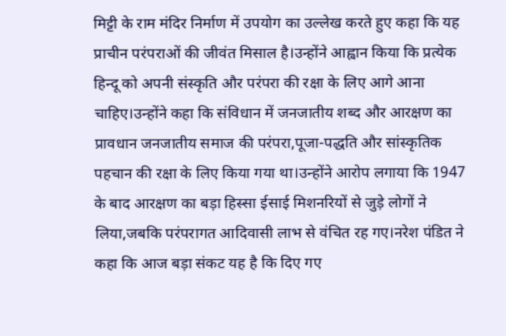मिट्टी के राम मंदिर निर्माण में उपयोग का उल्लेख करते हुए कहा कि यह प्राचीन परंपराओं की जीवंत मिसाल है।उन्होंने आह्वान किया कि प्रत्येक हिन्दू को अपनी संस्कृति और परंपरा की रक्षा के लिए आगे आना चाहिए।उन्होंने कहा कि संविधान में जनजातीय शब्द और आरक्षण का प्रावधान जनजातीय समाज की परंपरा,पूजा-पद्धति और सांस्कृतिक पहचान की रक्षा के लिए किया गया था।उन्होंने आरोप लगाया कि 1947 के बाद आरक्षण का बड़ा हिस्सा ईसाई मिशनरियों से जुड़े लोगों ने लिया,जबकि परंपरागत आदिवासी लाभ से वंचित रह गए।नरेश पंडित ने कहा कि आज बड़ा संकट यह है कि दिए गए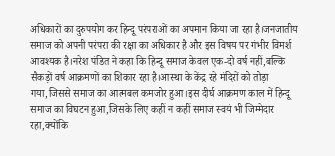अधिकारों का दुरुपयोग कर हिन्दू परंपराओं का अपमान किया जा रहा है।जनजातीय समाज को अपनी परंपरा की रक्षा का अधिकार है और इस विषय पर गंभीर विमर्श आवश्यक है।नरेश पंडित ने कहा कि हिन्दू समाज केवल एक-दो वर्ष नहीं,बल्कि सैकड़ों वर्ष आक्रमणों का शिकार रहा है।आस्था के केंद्र रहे मंदिरों को तोड़ा गया,जिससे समाज का आत्मबल कमजोर हुआ।इस दीर्घ आक्रमण काल में हिन्दू समाज का विघटन हुआ,जिसके लिए कहीं न कहीं समाज स्वयं भी जिम्मेदार रहा,क्योंकि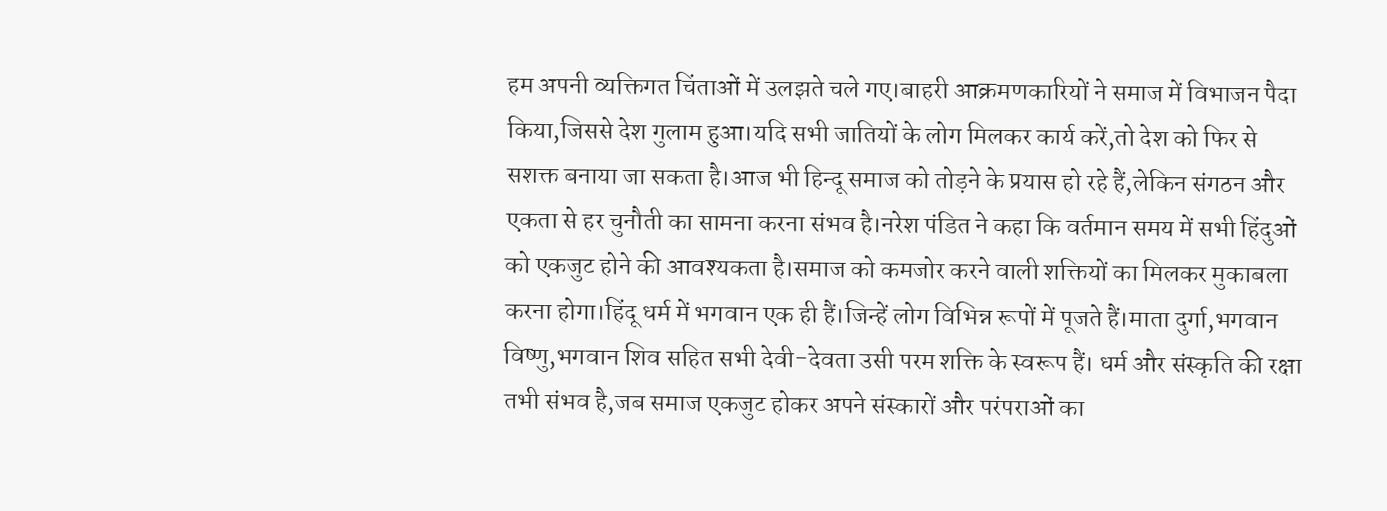हम अपनी व्यक्तिगत चिंताओं में उलझते चले गए।बाहरी आक्रमणकारियों ने समाज में विभाजन पैदा किया,जिससे देश गुलाम हुआ।यदि सभी जातियों के लोग मिलकर कार्य करें,तो देश को फिर से सशक्त बनाया जा सकता है।आज भी हिन्दू समाज को तोड़ने के प्रयास हो रहे हैं,लेकिन संगठन और एकता से हर चुनौती का सामना करना संभव है।नरेश पंडित ने कहा कि वर्तमान समय में सभी हिंदुओं को एकजुट होने की आवश्यकता है।समाज को कमजोर करने वाली शक्तियों का मिलकर मुकाबला करना होगा।हिंदू धर्म में भगवान एक ही हैं।जिन्हें लोग विभिन्न रूपों में पूजते हैं।माता दुर्गा,भगवान विष्णु,भगवान शिव सहित सभी देवी-देवता उसी परम शक्ति के स्वरूप हैं। धर्म और संस्कृति की रक्षा तभी संभव है,जब समाज एकजुट होकर अपने संस्कारों और परंपराओं का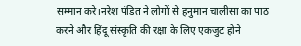सम्मान करे।नरेश पंडित ने लोगों से हनुमान चालीसा का पाठ करने और हिंदू संस्कृति की रक्षा के लिए एकजुट होने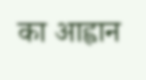का आह्वान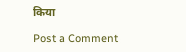किया

Post a Comment